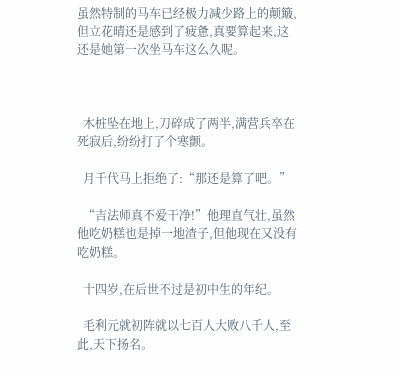虽然特制的马车已经极力减少路上的颠簸,但立花晴还是感到了疲惫,真要算起来,这还是她第一次坐马车这么久呢。



  木桩坠在地上,刀碎成了两半,满营兵卒在死寂后,纷纷打了个寒颤。

  月千代马上拒绝了:“那还是算了吧。”

  “吉法师真不爱干净!”他理直气壮,虽然他吃奶糕也是掉一地渣子,但他现在又没有吃奶糕。

  十四岁,在后世不过是初中生的年纪。

  毛利元就初阵就以七百人大败八千人,至此,天下扬名。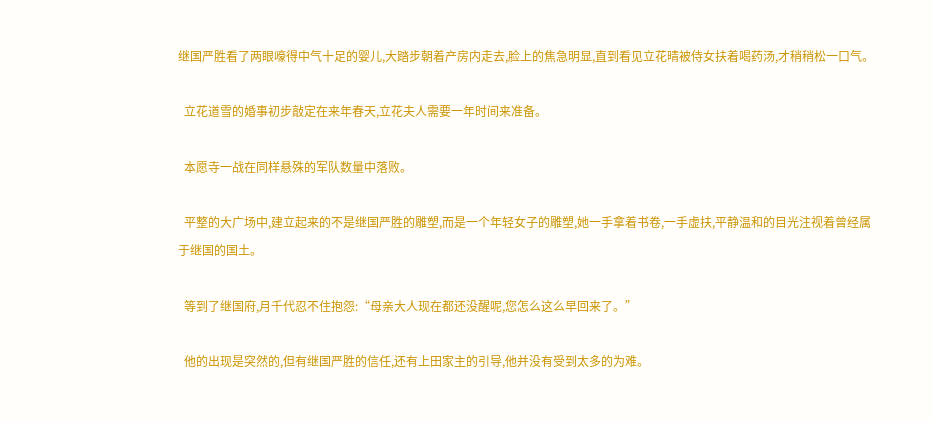继国严胜看了两眼嚎得中气十足的婴儿,大踏步朝着产房内走去,脸上的焦急明显,直到看见立花晴被侍女扶着喝药汤,才稍稍松一口气。

  立花道雪的婚事初步敲定在来年春天,立花夫人需要一年时间来准备。

  本愿寺一战在同样悬殊的军队数量中落败。

  平整的大广场中,建立起来的不是继国严胜的雕塑,而是一个年轻女子的雕塑,她一手拿着书卷,一手虚扶,平静温和的目光注视着曾经属于继国的国土。

  等到了继国府,月千代忍不住抱怨:“母亲大人现在都还没醒呢,您怎么这么早回来了。”

  他的出现是突然的,但有继国严胜的信任,还有上田家主的引导,他并没有受到太多的为难。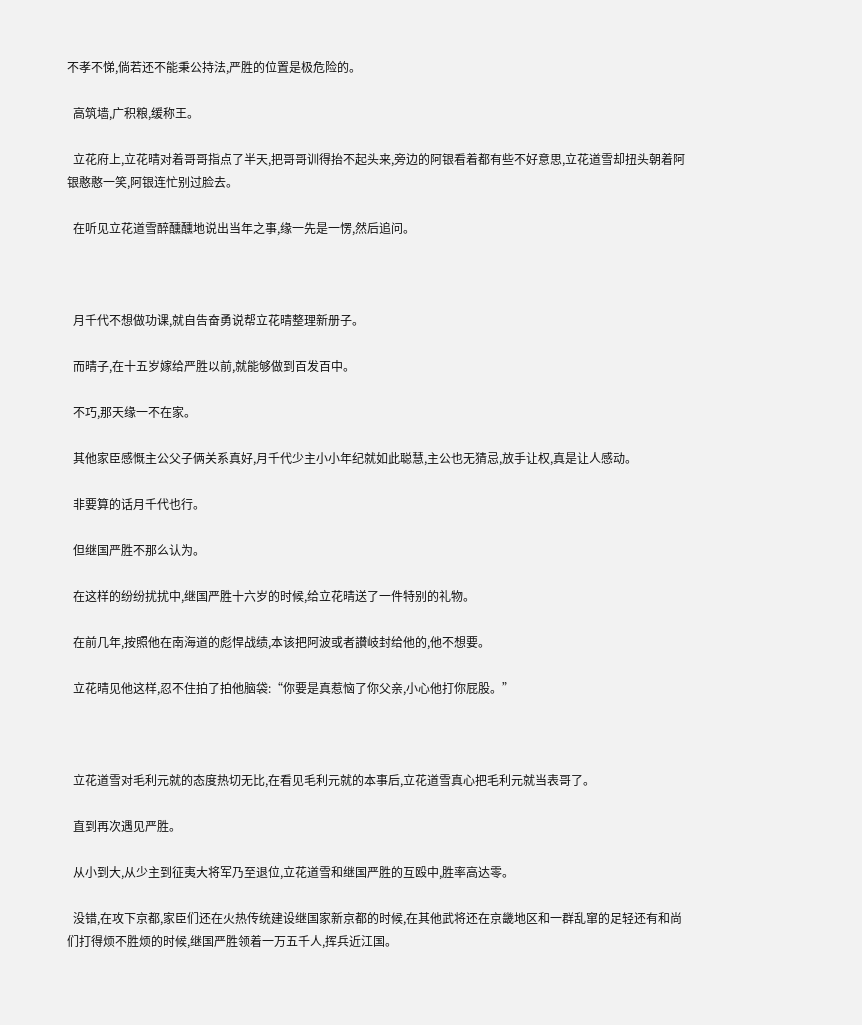不孝不悌,倘若还不能秉公持法,严胜的位置是极危险的。

  高筑墙,广积粮,缓称王。

  立花府上,立花晴对着哥哥指点了半天,把哥哥训得抬不起头来,旁边的阿银看着都有些不好意思,立花道雪却扭头朝着阿银憨憨一笑,阿银连忙别过脸去。

  在听见立花道雪醉醺醺地说出当年之事,缘一先是一愣,然后追问。



  月千代不想做功课,就自告奋勇说帮立花晴整理新册子。

  而晴子,在十五岁嫁给严胜以前,就能够做到百发百中。

  不巧,那天缘一不在家。

  其他家臣感慨主公父子俩关系真好,月千代少主小小年纪就如此聪慧,主公也无猜忌,放手让权,真是让人感动。

  非要算的话月千代也行。

  但继国严胜不那么认为。

  在这样的纷纷扰扰中,继国严胜十六岁的时候,给立花晴送了一件特别的礼物。

  在前几年,按照他在南海道的彪悍战绩,本该把阿波或者讃岐封给他的,他不想要。

  立花晴见他这样,忍不住拍了拍他脑袋:“你要是真惹恼了你父亲,小心他打你屁股。”



  立花道雪对毛利元就的态度热切无比,在看见毛利元就的本事后,立花道雪真心把毛利元就当表哥了。

  直到再次遇见严胜。

  从小到大,从少主到征夷大将军乃至退位,立花道雪和继国严胜的互殴中,胜率高达零。

  没错,在攻下京都,家臣们还在火热传统建设继国家新京都的时候,在其他武将还在京畿地区和一群乱窜的足轻还有和尚们打得烦不胜烦的时候,继国严胜领着一万五千人,挥兵近江国。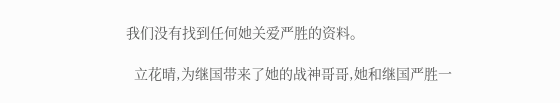我们没有找到任何她关爱严胜的资料。

  立花晴,为继国带来了她的战神哥哥,她和继国严胜一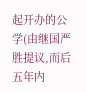起开办的公学(由继国严胜提议,而后五年内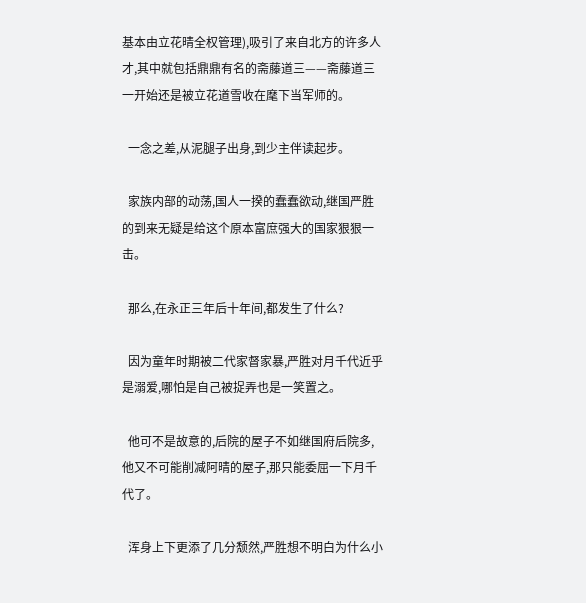基本由立花晴全权管理),吸引了来自北方的许多人才,其中就包括鼎鼎有名的斋藤道三——斋藤道三一开始还是被立花道雪收在麾下当军师的。

  一念之差,从泥腿子出身,到少主伴读起步。

  家族内部的动荡,国人一揆的蠢蠢欲动,继国严胜的到来无疑是给这个原本富庶强大的国家狠狠一击。

  那么,在永正三年后十年间,都发生了什么?

  因为童年时期被二代家督家暴,严胜对月千代近乎是溺爱,哪怕是自己被捉弄也是一笑置之。

  他可不是故意的,后院的屋子不如继国府后院多,他又不可能削减阿晴的屋子,那只能委屈一下月千代了。

  浑身上下更添了几分颓然,严胜想不明白为什么小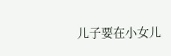儿子要在小女儿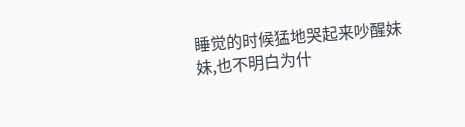睡觉的时候猛地哭起来吵醒妹妹,也不明白为什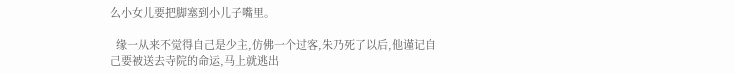么小女儿要把脚塞到小儿子嘴里。

  缘一从来不觉得自己是少主,仿佛一个过客,朱乃死了以后,他谨记自己要被送去寺院的命运,马上就逃出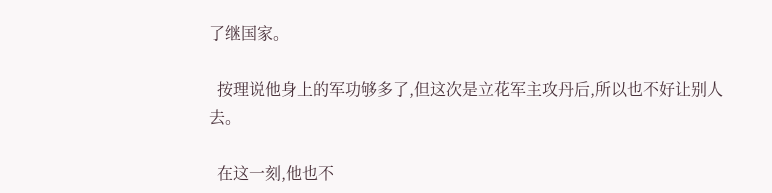了继国家。

  按理说他身上的军功够多了,但这次是立花军主攻丹后,所以也不好让别人去。

  在这一刻,他也不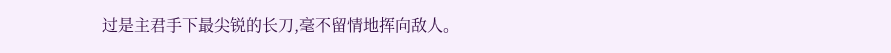过是主君手下最尖锐的长刀,毫不留情地挥向敌人。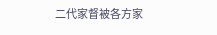二代家督被各方家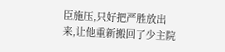臣施压,只好把严胜放出来,让他重新搬回了少主院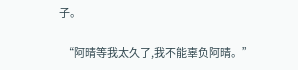子。

  “阿晴等我太久了,我不能辜负阿晴。”